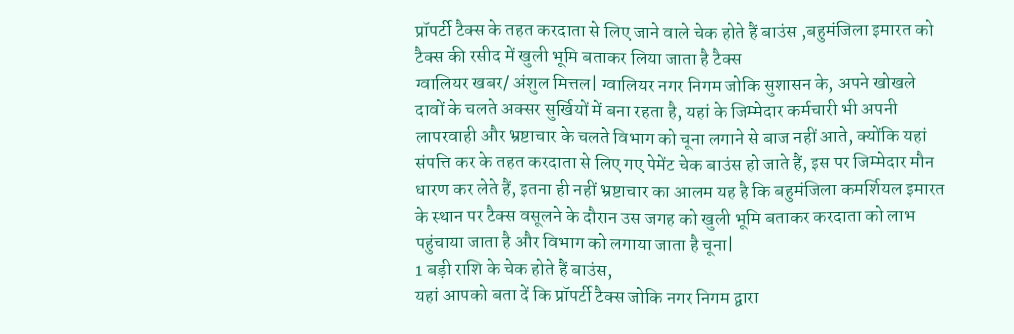प्रॉपर्टी टैक्स के तहत करदाता से लिए जाने वाले चेक होते हैं बाउंस ,बहुमंजिला इमारत को टैक्स की रसीद में खुली भूमि बताकर लिया जाता है टैक्स
ग्वालियर खबर/ अंशुल मित्तल| ग्वालियर नगर निगम जोकि सुशासन के, अपने खोखले दावों के चलते अक्सर सुर्खियों में बना रहता है, यहां के जिम्मेदार कर्मचारी भी अपनी लापरवाही और भ्रष्टाचार के चलते विभाग को चूना लगाने से बाज नहीं आते, क्योंकि यहां संपत्ति कर के तहत करदाता से लिए गए पेमेंट चेक बाउंस हो जाते हैं, इस पर जिम्मेदार मौन धारण कर लेते हैं, इतना ही नहीं भ्रष्टाचार का आलम यह है कि बहुमंजिला कमर्शियल इमारत के स्थान पर टैक्स वसूलने के दौरान उस जगह को खुली भूमि बताकर करदाता को लाभ पहुंचाया जाता है और विभाग को लगाया जाता है चूना|
1 बड़ी राशि के चेक होते हैं बाउंस,
यहां आपको बता दें कि प्रॉपर्टी टैक्स जोकि नगर निगम द्वारा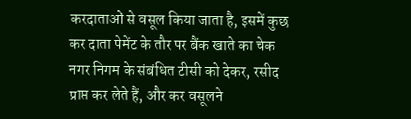करदाताओं से वसूल किया जाता है, इसमें कुछ कर दाता पेमेंट के तौर पर बैंक खाते का चेक नगर निगम के संबंधित टीसी को देकर, रसीद प्राप्त कर लेते हैं, और कर वसूलने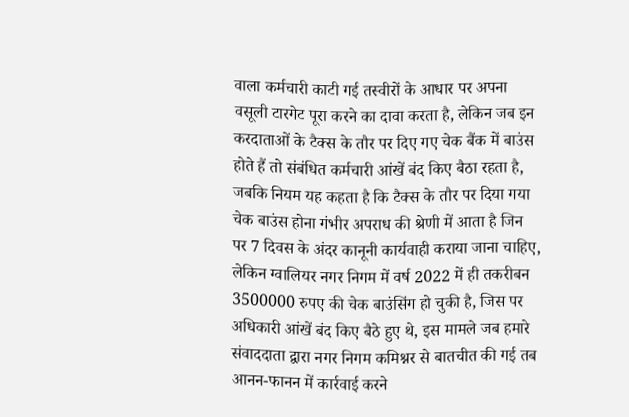वाला कर्मचारी काटी गई तस्वीरों के आधार पर अपना वसूली टारगेट पूरा करने का दावा करता है, लेकिन जब इन करदाताओं के टैक्स के तौर पर दिए गए चेक बैंक में बाउंस होते हैं तो संबंधित कर्मचारी आंखें बंद किए बैठा रहता है, जबकि नियम यह कहता है कि टैक्स के तौर पर दिया गया चेक बाउंस होना गंभीर अपराध की श्रेणी में आता है जिन पर 7 दिवस के अंदर कानूनी कार्यवाही कराया जाना चाहिए, लेकिन ग्वालियर नगर निगम में वर्ष 2022 में ही तकरीबन 3500000 रुपए की चेक बाउंसिंग हो चुकी है, जिस पर अधिकारी आंखें बंद किए बैठे हुए थे, इस मामले जब हमारे संवाददाता द्वारा नगर निगम कमिश्नर से बातचीत की गई तब आनन-फानन में कार्रवाई करने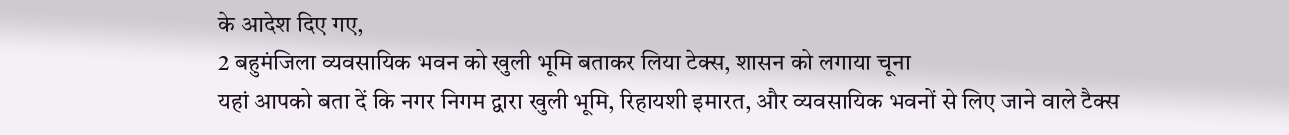के आदेश दिए गए,
2 बहुमंजिला व्यवसायिक भवन को खुली भूमि बताकर लिया टेक्स, शासन को लगाया चूना
यहां आपको बता दें कि नगर निगम द्वारा खुली भूमि, रिहायशी इमारत, और व्यवसायिक भवनों से लिए जाने वाले टैक्स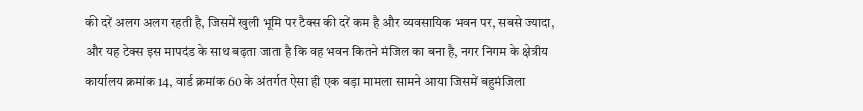की दरें अलग अलग रहती है, जिसमें खुली भूमि पर टैक्स की दरें कम है और व्यवसायिक भवन पर, सबसे ज्यादा, और यह टेक्स इस मापदंड के साथ बढ़ता जाता है कि वह भवन कितने मंजिल का बना है, नगर निगम के क्षेत्रीय कार्यालय क्रमांक 14, वार्ड क्रमांक 60 के अंतर्गत ऐसा ही एक बड़ा मामला सामने आया जिसमें बहुमंजिला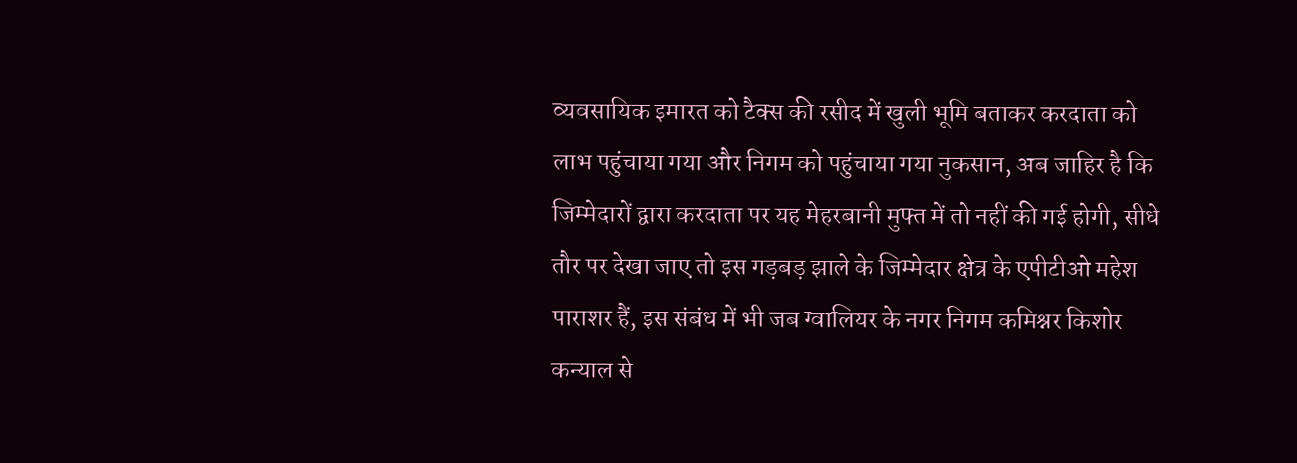व्यवसायिक इमारत को टैक्स की रसीद में खुली भूमि बताकर करदाता को लाभ पहुंचाया गया और निगम को पहुंचाया गया नुकसान, अब जाहिर है कि जिम्मेदारों द्वारा करदाता पर यह मेहरबानी मुफ्त में तो नहीं की गई होगी, सीधे तौर पर देखा जाए तो इस गड़बड़ झाले के जिम्मेदार क्षेत्र के एपीटीओ महेश पाराशर हैं, इस संबंध में भी जब ग्वालियर के नगर निगम कमिश्नर किशोर कन्याल से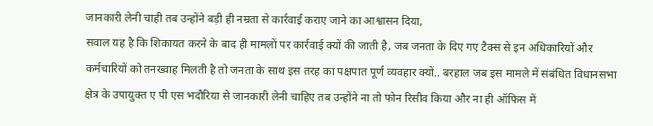जानकारी लेनी चाही तब उन्होंने बड़ी ही नम्रता से कार्रवाई कराए जाने का आश्वासन दिया,
सवाल यह है कि शिकायत करने के बाद ही मामलों पर कार्रवाई क्यों की जाती है, जब जनता के दिए गए टैक्स से इन अधिकारियों और कर्मचारियों को तनख्वाह मिलती है तो जनता के साथ इस तरह का पक्षपात पूर्ण व्यवहार क्यों.. बरहाल जब इस मामले में संबंधित विधानसभा क्षेत्र के उपायुक्त ए पी एस भदौरिया से जानकारी लेनी चाहिए तब उन्होंने ना तो फोन रिसीव किया और ना ही ऑफिस में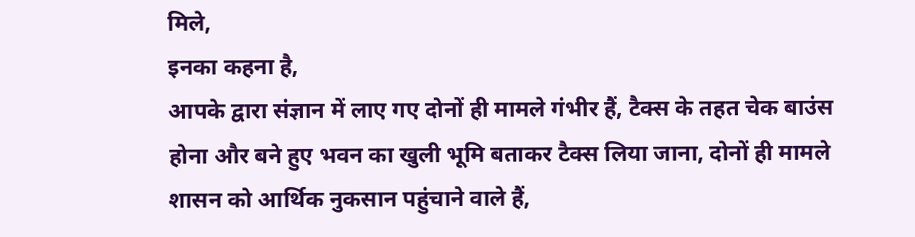मिले,
इनका कहना है,
आपके द्वारा संज्ञान में लाए गए दोनों ही मामले गंभीर हैं, टैक्स के तहत चेक बाउंस होना और बने हुए भवन का खुली भूमि बताकर टैक्स लिया जाना, दोनों ही मामले शासन को आर्थिक नुकसान पहुंचाने वाले हैं,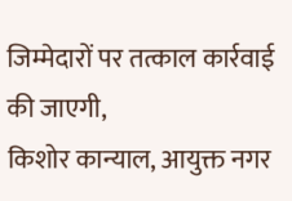जिम्मेदारों पर तत्काल कार्रवाई की जाएगी,
किशोर कान्याल, आयुक्त नगर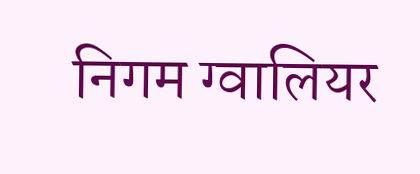निगम ग्वालियर